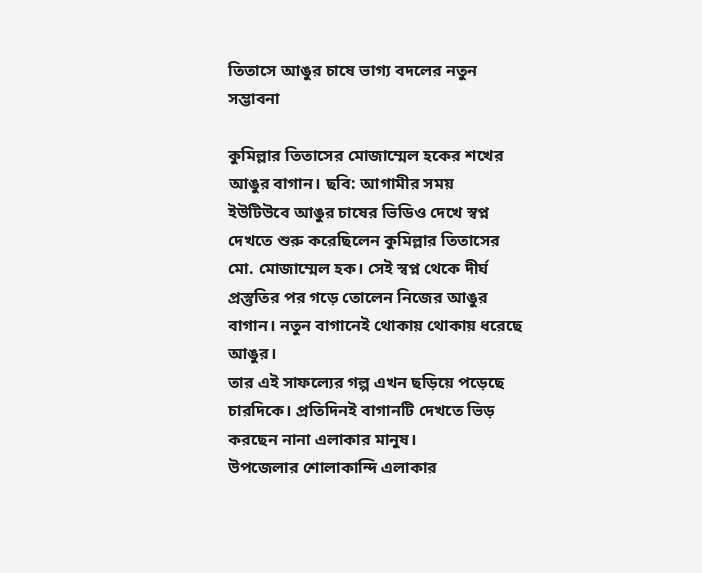তিতাসে আঙুর চাষে ভাগ্য বদলের নতুন সম্ভাবনা

কুমিল্লার তিতাসের মোজাম্মেল হকের শখের আঙুর বাগান। ছবি: আগামীর সময়
ইউটিউবে আঙুর চাষের ভিডিও দেখে স্বপ্ন দেখতে শুরু করেছিলেন কুমিল্লার তিতাসের মো. মোজাম্মেল হক। সেই স্বপ্ন থেকে দীর্ঘ প্রস্তুতির পর গড়ে তোলেন নিজের আঙুর বাগান। নতুন বাগানেই থোকায় থোকায় ধরেছে আঙুর।
তার এই সাফল্যের গল্প এখন ছড়িয়ে পড়েছে চারদিকে। প্রতিদিনই বাগানটি দেখতে ভিড় করছেন নানা এলাকার মানুষ।
উপজেলার শোলাকান্দি এলাকার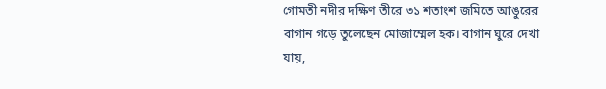গোমতী নদীর দক্ষিণ তীরে ৩১ শতাংশ জমিতে আঙুরের বাগান গড়ে তুলেছেন মোজাম্মেল হক। বাগান ঘুরে দেখা যায়,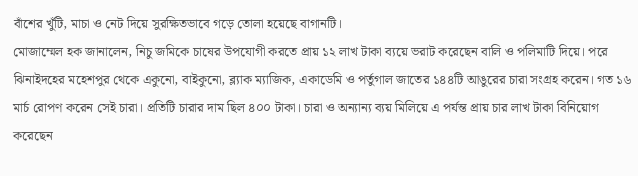বাঁশের খুঁটি, মাচা ও নেট দিয়ে সুরক্ষিতভাবে গড়ে তোলা হয়েছে বাগানটি।
মোজাম্মেল হক জানালেন, নিচু জমিকে চাষের উপযোগী করতে প্রায় ১২ লাখ টাকা ব্যয়ে ভরাট করেছেন বালি ও পলিমাটি দিয়ে। পরে ঝিনাইদহের মহেশপুর থেকে একুনো, বাইকুনো, ব্ল্যাক ম্যাজিক, একাডেমি ও পর্তুগাল জাতের ১৪৪টি আঙুরের চারা সংগ্রহ করেন। গত ১৬ মার্চ রোপণ করেন সেই চারা। প্রতিটি চারার দাম ছিল ৪০০ টাকা। চারা ও অন্যান্য ব্যয় মিলিয়ে এ পর্যন্ত প্রায় চার লাখ টাকা বিনিয়োগ করেছেন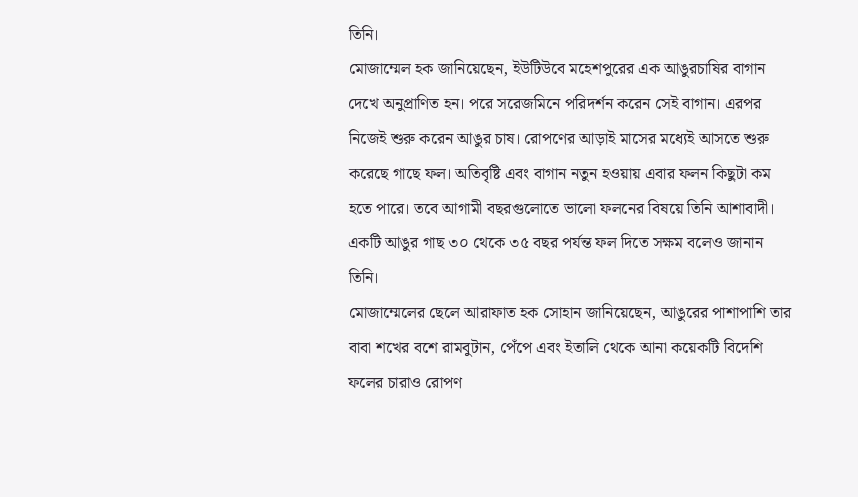তিনি।
মোজাম্মেল হক জানিয়েছেন, ইউটিউবে মহেশপুরের এক আঙুরচাষির বাগান দেখে অনুপ্রাণিত হন। পরে সরেজমিনে পরিদর্শন করেন সেই বাগান। এরপর নিজেই শুরু করেন আঙুর চাষ। রোপণের আড়াই মাসের মধ্যেই আসতে শুরু করেছে গাছে ফল। অতিবৃষ্টি এবং বাগান নতুন হওয়ায় এবার ফলন কিছুটা কম হতে পারে। তবে আগামী বছরগুলোতে ভালো ফলনের বিষয়ে তিনি আশাবাদী।
একটি আঙুর গাছ ৩০ থেকে ৩৫ বছর পর্যন্ত ফল দিতে সক্ষম বলেও জানান তিনি।
মোজাম্মেলের ছেলে আরাফাত হক সোহান জানিয়েছেন, আঙুরের পাশাপাশি তার বাবা শখের বশে রামবুটান, পেঁপে এবং ইতালি থেকে আনা কয়েকটি বিদেশি ফলের চারাও রোপণ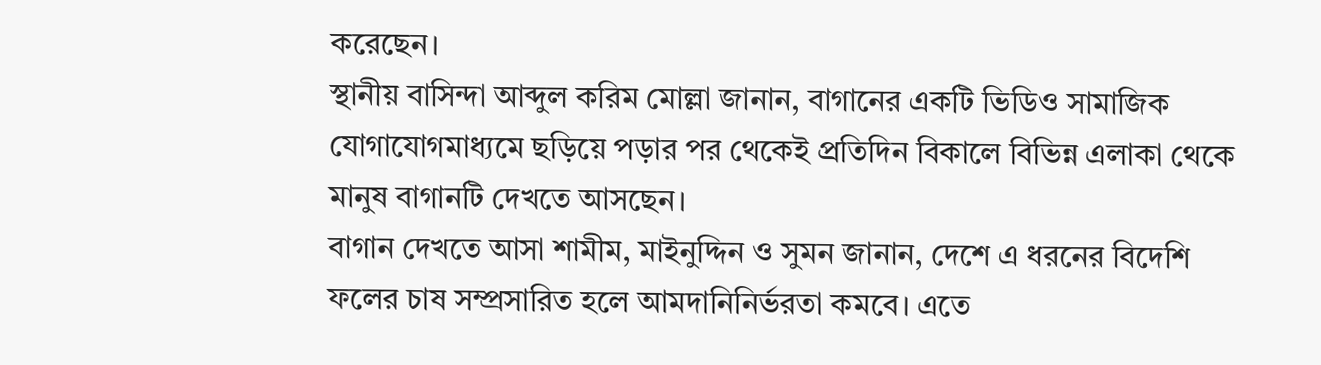করেছেন।
স্থানীয় বাসিন্দা আব্দুল করিম মোল্লা জানান, বাগানের একটি ভিডিও সামাজিক যোগাযোগমাধ্যমে ছড়িয়ে পড়ার পর থেকেই প্রতিদিন বিকালে বিভিন্ন এলাকা থেকে মানুষ বাগানটি দেখতে আসছেন।
বাগান দেখতে আসা শামীম, মাইনুদ্দিন ও সুমন জানান, দেশে এ ধরনের বিদেশি ফলের চাষ সম্প্রসারিত হলে আমদানিনির্ভরতা কমবে। এতে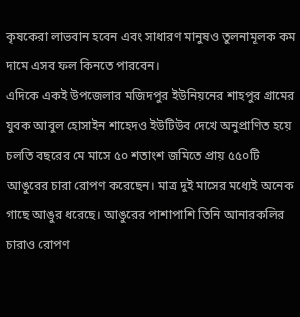কৃষকেরা লাভবান হবেন এবং সাধারণ মানুষও তুলনামূলক কম দামে এসব ফল কিনতে পারবেন।
এদিকে একই উপজেলার মজিদপুর ইউনিয়নের শাহপুর গ্রামের যুবক আবুল হোসাইন শাহেদও ইউটিউব দেখে অনুপ্রাণিত হয়ে চলতি বছরের মে মাসে ৫০ শতাংশ জমিতে প্রায় ৫৫০টি আঙুরের চারা রোপণ করেছেন। মাত্র দুই মাসের মধ্যেই অনেক গাছে আঙুর ধরেছে। আঙুরের পাশাপাশি তিনি আনারকলির চারাও রোপণ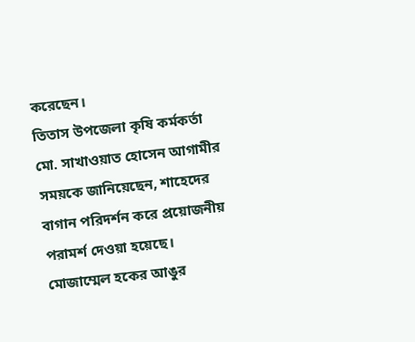করেছেন।
তিতাস উপজেলা কৃষি কর্মকর্তা মো. সাখাওয়াত হোসেন আগামীর সময়কে জানিয়েছেন, শাহেদের বাগান পরিদর্শন করে প্রয়োজনীয় পরামর্শ দেওয়া হয়েছে। মোজাম্মেল হকের আঙুর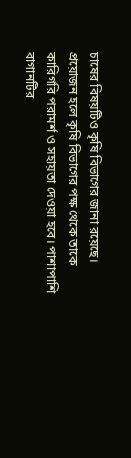চাষের বিষয়টিও কৃষি বিভাগের জানা রয়েছে। প্রয়োজন হলে কৃষি বিভাগের পক্ষ থেকে তাকে কারিগরি পরামর্শ ও সহায়তা দেওয়া হবে। পাশাপাশি বাগানটির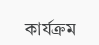কার্যক্রম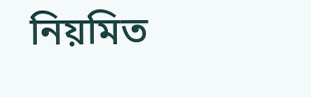নিয়মিত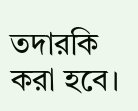তদারকি করা হবে।